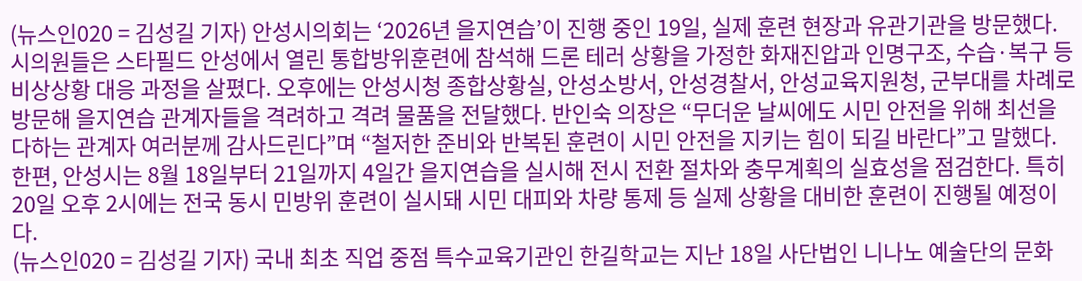(뉴스인020 = 김성길 기자) 안성시의회는 ‘2026년 을지연습’이 진행 중인 19일, 실제 훈련 현장과 유관기관을 방문했다. 시의원들은 스타필드 안성에서 열린 통합방위훈련에 참석해 드론 테러 상황을 가정한 화재진압과 인명구조, 수습·복구 등 비상상황 대응 과정을 살폈다. 오후에는 안성시청 종합상황실, 안성소방서, 안성경찰서, 안성교육지원청, 군부대를 차례로 방문해 을지연습 관계자들을 격려하고 격려 물품을 전달했다. 반인숙 의장은 “무더운 날씨에도 시민 안전을 위해 최선을 다하는 관계자 여러분께 감사드린다”며 “철저한 준비와 반복된 훈련이 시민 안전을 지키는 힘이 되길 바란다”고 말했다. 한편, 안성시는 8월 18일부터 21일까지 4일간 을지연습을 실시해 전시 전환 절차와 충무계획의 실효성을 점검한다. 특히 20일 오후 2시에는 전국 동시 민방위 훈련이 실시돼 시민 대피와 차량 통제 등 실제 상황을 대비한 훈련이 진행될 예정이다.
(뉴스인020 = 김성길 기자) 국내 최초 직업 중점 특수교육기관인 한길학교는 지난 18일 사단법인 니나노 예술단의 문화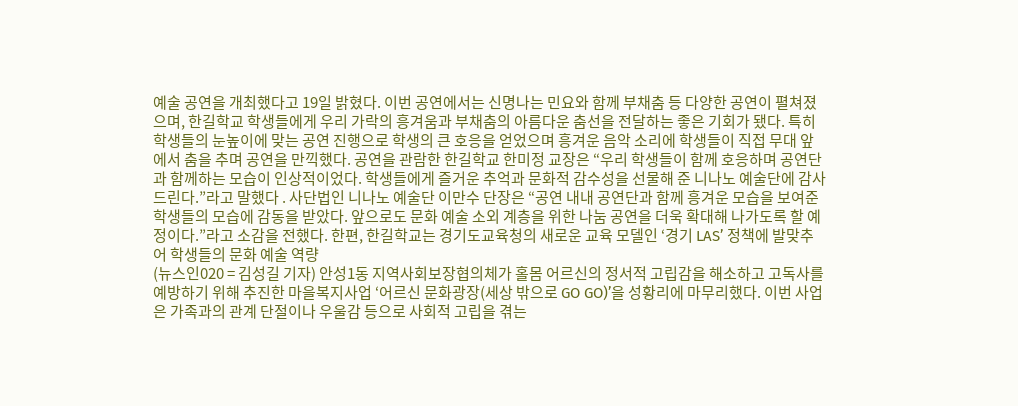예술 공연을 개최했다고 19일 밝혔다. 이번 공연에서는 신명나는 민요와 함께 부채춤 등 다양한 공연이 펼쳐졌으며, 한길학교 학생들에게 우리 가락의 흥겨움과 부채춤의 아름다운 춤선을 전달하는 좋은 기회가 됐다. 특히 학생들의 눈높이에 맞는 공연 진행으로 학생의 큰 호응을 얻었으며 흥겨운 음악 소리에 학생들이 직접 무대 앞에서 춤을 추며 공연을 만끽했다. 공연을 관람한 한길학교 한미정 교장은 “우리 학생들이 함께 호응하며 공연단과 함께하는 모습이 인상적이었다. 학생들에게 즐거운 추억과 문화적 감수성을 선물해 준 니나노 예술단에 감사드린다.”라고 말했다 . 사단법인 니나노 예술단 이만수 단장은 “공연 내내 공연단과 함께 흥겨운 모습을 보여준 학생들의 모습에 감동을 받았다. 앞으로도 문화 예술 소외 계층을 위한 나눔 공연을 더욱 확대해 나가도록 할 예정이다.”라고 소감을 전했다. 한편, 한길학교는 경기도교육청의 새로운 교육 모델인 ‘경기 LAS’ 정책에 발맞추어 학생들의 문화 예술 역량
(뉴스인020 = 김성길 기자) 안성1동 지역사회보장협의체가 홀몸 어르신의 정서적 고립감을 해소하고 고독사를 예방하기 위해 추진한 마을복지사업 ‘어르신 문화광장(세상 밖으로 GO GO)’을 성황리에 마무리했다. 이번 사업은 가족과의 관계 단절이나 우울감 등으로 사회적 고립을 겪는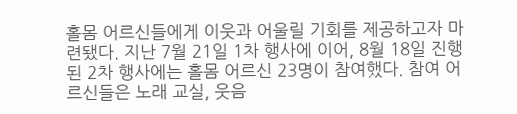홀몸 어르신들에게 이웃과 어울릴 기회를 제공하고자 마련됐다. 지난 7월 21일 1차 행사에 이어, 8월 18일 진행된 2차 행사에는 홀몸 어르신 23명이 참여했다. 참여 어르신들은 노래 교실, 웃음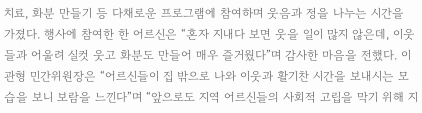치료, 화분 만들기 등 다채로운 프로그램에 참여하며 웃음과 정을 나누는 시간을 가졌다. 행사에 참여한 한 어르신은 “혼자 지내다 보면 웃을 일이 많지 않은데, 이웃들과 어울려 실컷 웃고 화분도 만들어 매우 즐거웠다”며 감사한 마음을 전했다. 이관형 민간위원장은 “어르신들이 집 밖으로 나와 이웃과 활기찬 시간을 보내시는 모습을 보니 보람을 느낀다”며 “앞으로도 지역 어르신들의 사회적 고립을 막기 위해 지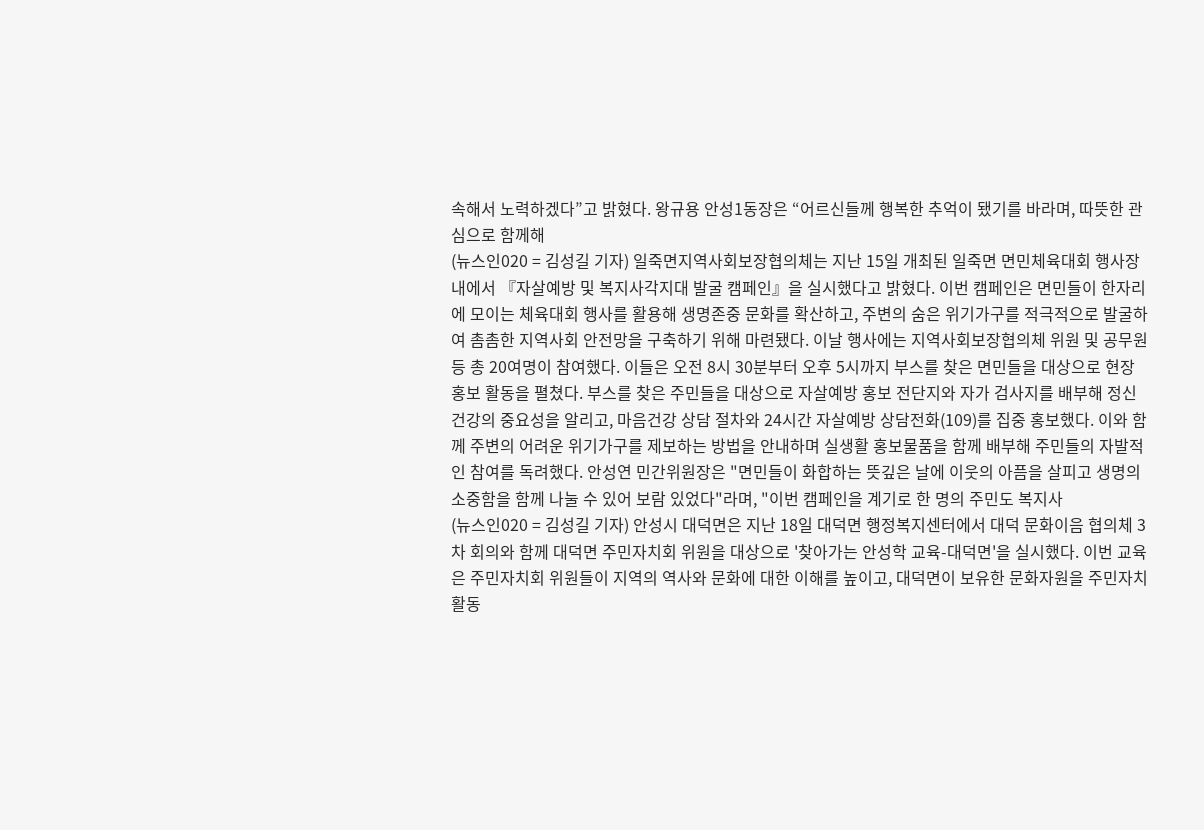속해서 노력하겠다”고 밝혔다. 왕규용 안성1동장은 “어르신들께 행복한 추억이 됐기를 바라며, 따뜻한 관심으로 함께해
(뉴스인020 = 김성길 기자) 일죽면지역사회보장협의체는 지난 15일 개최된 일죽면 면민체육대회 행사장 내에서 『자살예방 및 복지사각지대 발굴 캠페인』을 실시했다고 밝혔다. 이번 캠페인은 면민들이 한자리에 모이는 체육대회 행사를 활용해 생명존중 문화를 확산하고, 주변의 숨은 위기가구를 적극적으로 발굴하여 촘촘한 지역사회 안전망을 구축하기 위해 마련됐다. 이날 행사에는 지역사회보장협의체 위원 및 공무원 등 총 20여명이 참여했다. 이들은 오전 8시 30분부터 오후 5시까지 부스를 찾은 면민들을 대상으로 현장 홍보 활동을 펼쳤다. 부스를 찾은 주민들을 대상으로 자살예방 홍보 전단지와 자가 검사지를 배부해 정신건강의 중요성을 알리고, 마음건강 상담 절차와 24시간 자살예방 상담전화(109)를 집중 홍보했다. 이와 함께 주변의 어려운 위기가구를 제보하는 방법을 안내하며 실생활 홍보물품을 함께 배부해 주민들의 자발적인 참여를 독려했다. 안성연 민간위원장은 "면민들이 화합하는 뜻깊은 날에 이웃의 아픔을 살피고 생명의 소중함을 함께 나눌 수 있어 보람 있었다"라며, "이번 캠페인을 계기로 한 명의 주민도 복지사
(뉴스인020 = 김성길 기자) 안성시 대덕면은 지난 18일 대덕면 행정복지센터에서 대덕 문화이음 협의체 3차 회의와 함께 대덕면 주민자치회 위원을 대상으로 '찾아가는 안성학 교육-대덕면'을 실시했다. 이번 교육은 주민자치회 위원들이 지역의 역사와 문화에 대한 이해를 높이고, 대덕면이 보유한 문화자원을 주민자치 활동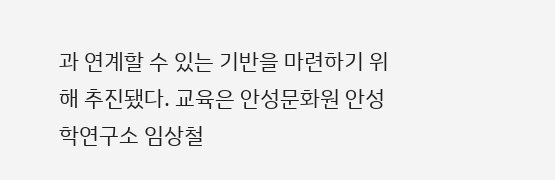과 연계할 수 있는 기반을 마련하기 위해 추진됐다. 교육은 안성문화원 안성학연구소 임상철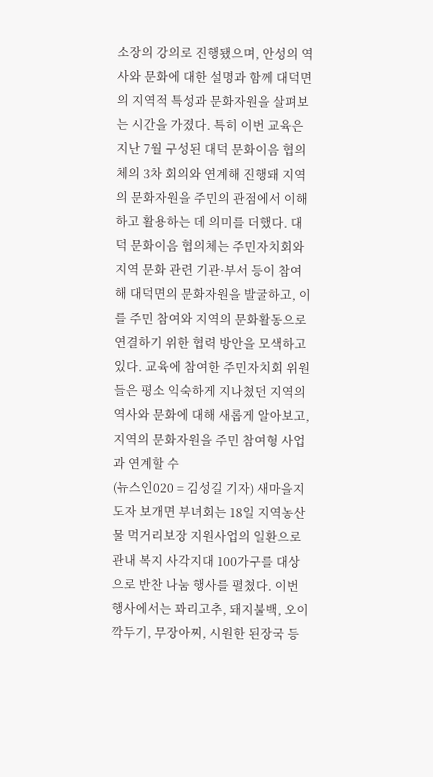소장의 강의로 진행됐으며, 안성의 역사와 문화에 대한 설명과 함께 대덕면의 지역적 특성과 문화자원을 살펴보는 시간을 가졌다. 특히 이번 교육은 지난 7월 구성된 대덕 문화이음 협의체의 3차 회의와 연계해 진행돼 지역의 문화자원을 주민의 관점에서 이해하고 활용하는 데 의미를 더했다. 대덕 문화이음 협의체는 주민자치회와 지역 문화 관련 기관·부서 등이 참여해 대덕면의 문화자원을 발굴하고, 이를 주민 참여와 지역의 문화활동으로 연결하기 위한 협력 방안을 모색하고 있다. 교육에 참여한 주민자치회 위원들은 평소 익숙하게 지나쳤던 지역의 역사와 문화에 대해 새롭게 알아보고, 지역의 문화자원을 주민 참여형 사업과 연계할 수
(뉴스인020 = 김성길 기자) 새마을지도자 보개면 부녀회는 18일 지역농산물 먹거리보장 지원사업의 일환으로 관내 복지 사각지대 100가구를 대상으로 반찬 나눔 행사를 펼쳤다. 이번 행사에서는 꽈리고추, 돼지불백, 오이깍두기, 무장아찌, 시원한 된장국 등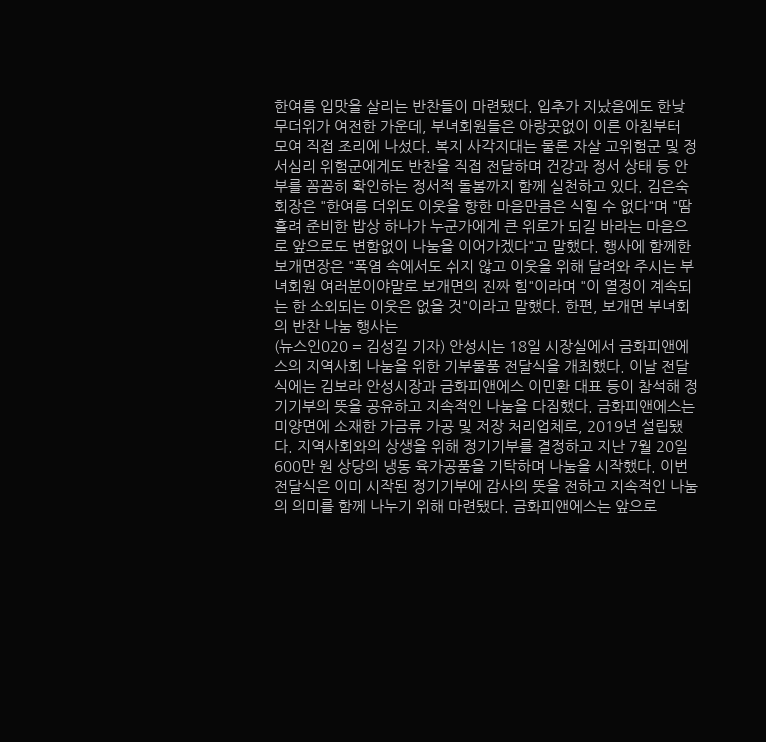한여름 입맛을 살리는 반찬들이 마련됐다. 입추가 지났음에도 한낮 무더위가 여전한 가운데, 부녀회원들은 아랑곳없이 이른 아침부터 모여 직접 조리에 나섰다. 복지 사각지대는 물론 자살 고위험군 및 정서심리 위험군에게도 반찬을 직접 전달하며 건강과 정서 상태 등 안부를 꼼꼼히 확인하는 정서적 돌봄까지 함께 실천하고 있다. 김은숙 회장은 "한여름 더위도 이웃을 향한 마음만큼은 식힐 수 없다"며 "땀 흘려 준비한 밥상 하나가 누군가에게 큰 위로가 되길 바라는 마음으로 앞으로도 변함없이 나눔을 이어가겠다"고 말했다. 행사에 함께한 보개면장은 "폭염 속에서도 쉬지 않고 이웃을 위해 달려와 주시는 부녀회원 여러분이야말로 보개면의 진짜 힘"이라며 "이 열정이 계속되는 한 소외되는 이웃은 없을 것"이라고 말했다. 한편, 보개면 부녀회의 반찬 나눔 행사는
(뉴스인020 = 김성길 기자) 안성시는 18일 시장실에서 금화피앤에스의 지역사회 나눔을 위한 기부물품 전달식을 개최했다. 이날 전달식에는 김보라 안성시장과 금화피앤에스 이민환 대표 등이 참석해 정기기부의 뜻을 공유하고 지속적인 나눔을 다짐했다. 금화피앤에스는 미양면에 소재한 가금류 가공 및 저장 처리업체로, 2019년 설립됐다. 지역사회와의 상생을 위해 정기기부를 결정하고 지난 7월 20일 600만 원 상당의 냉동 육가공품을 기탁하며 나눔을 시작했다. 이번 전달식은 이미 시작된 정기기부에 감사의 뜻을 전하고 지속적인 나눔의 의미를 함께 나누기 위해 마련됐다. 금화피앤에스는 앞으로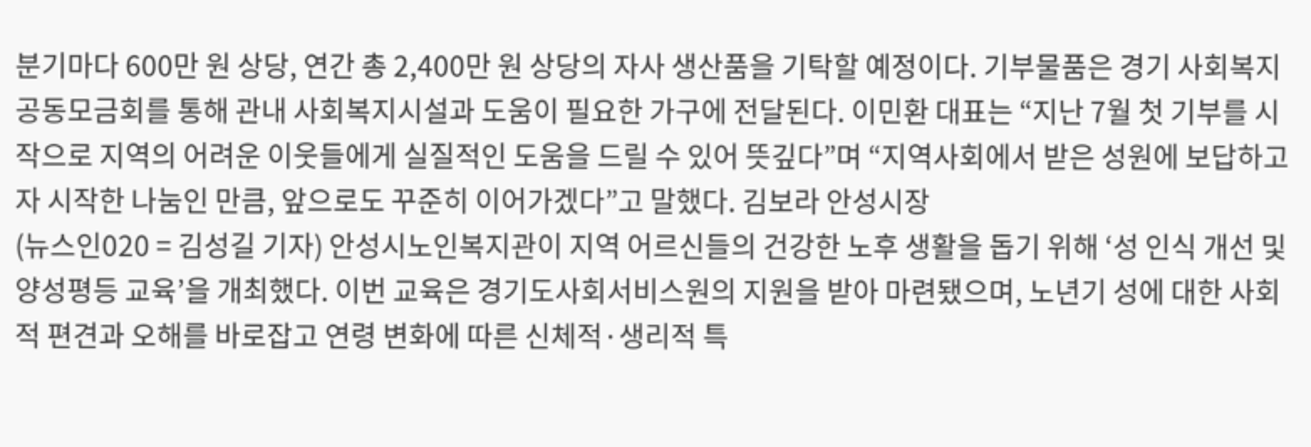분기마다 600만 원 상당, 연간 총 2,400만 원 상당의 자사 생산품을 기탁할 예정이다. 기부물품은 경기 사회복지공동모금회를 통해 관내 사회복지시설과 도움이 필요한 가구에 전달된다. 이민환 대표는 “지난 7월 첫 기부를 시작으로 지역의 어려운 이웃들에게 실질적인 도움을 드릴 수 있어 뜻깊다”며 “지역사회에서 받은 성원에 보답하고자 시작한 나눔인 만큼, 앞으로도 꾸준히 이어가겠다”고 말했다. 김보라 안성시장
(뉴스인020 = 김성길 기자) 안성시노인복지관이 지역 어르신들의 건강한 노후 생활을 돕기 위해 ‘성 인식 개선 및 양성평등 교육’을 개최했다. 이번 교육은 경기도사회서비스원의 지원을 받아 마련됐으며, 노년기 성에 대한 사회적 편견과 오해를 바로잡고 연령 변화에 따른 신체적·생리적 특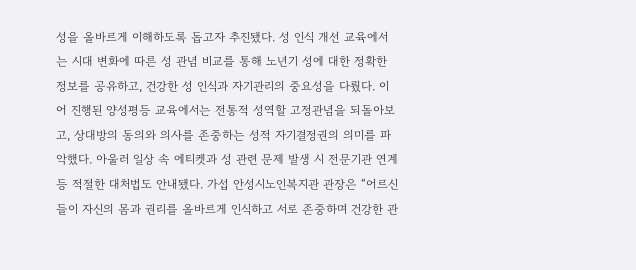성을 올바르게 이해하도록 돕고자 추진됐다. 성 인식 개선 교육에서는 시대 변화에 따른 성 관념 비교를 통해 노년기 성에 대한 정확한 정보를 공유하고, 건강한 성 인식과 자기관리의 중요성을 다뤘다. 이어 진행된 양성평등 교육에서는 전통적 성역할 고정관념을 되돌아보고, 상대방의 동의와 의사를 존중하는 성적 자기결정권의 의미를 파악했다. 아울러 일상 속 에티켓과 성 관련 문제 발생 시 전문기관 연계 등 적절한 대처법도 안내됐다. 가섭 안성시노인복지관 관장은 “어르신들이 자신의 몸과 권리를 올바르게 인식하고 서로 존중하며 건강한 관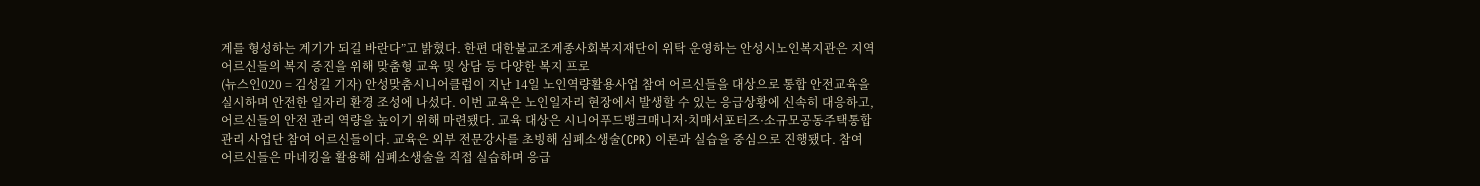계를 형성하는 계기가 되길 바란다”고 밝혔다. 한편 대한불교조계종사회복지재단이 위탁 운영하는 안성시노인복지관은 지역 어르신들의 복지 증진을 위해 맞춤형 교육 및 상담 등 다양한 복지 프로
(뉴스인020 = 김성길 기자) 안성맞춤시니어클럽이 지난 14일 노인역량활용사업 참여 어르신들을 대상으로 통합 안전교육을 실시하며 안전한 일자리 환경 조성에 나섰다. 이번 교육은 노인일자리 현장에서 발생할 수 있는 응급상황에 신속히 대응하고, 어르신들의 안전 관리 역량을 높이기 위해 마련됐다. 교육 대상은 시니어푸드뱅크매니저·치매서포터즈·소규모공동주택통합관리 사업단 참여 어르신들이다. 교육은 외부 전문강사를 초빙해 심폐소생술(CPR) 이론과 실습을 중심으로 진행됐다. 참여 어르신들은 마네킹을 활용해 심폐소생술을 직접 실습하며 응급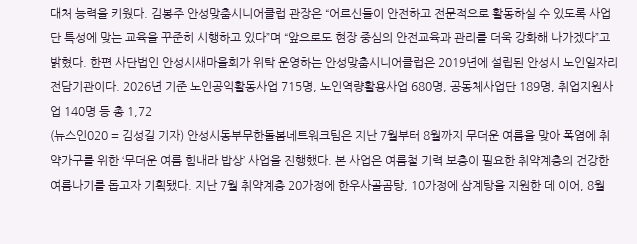대처 능력을 키웠다. 김봉주 안성맞춤시니어클럽 관장은 “어르신들이 안전하고 전문적으로 활동하실 수 있도록 사업단 특성에 맞는 교육을 꾸준히 시행하고 있다”며 “앞으로도 현장 중심의 안전교육과 관리를 더욱 강화해 나가겠다”고 밝혔다. 한편 사단법인 안성시새마을회가 위탁 운영하는 안성맞춤시니어클럽은 2019년에 설립된 안성시 노인일자리전담기관이다. 2026년 기준 노인공익활동사업 715명, 노인역량활용사업 680명, 공동체사업단 189명, 취업지원사업 140명 등 총 1,72
(뉴스인020 = 김성길 기자) 안성시동부무한돌봄네트워크팀은 지난 7월부터 8월까지 무더운 여름을 맞아 폭염에 취약가구를 위한 ‘무더운 여름 힘내라 밥상’ 사업을 진행했다. 본 사업은 여름철 기력 보충이 필요한 취약계층의 건강한 여름나기를 돕고자 기획됐다. 지난 7월 취약계층 20가정에 한우사골곰탕, 10가정에 삼계탕을 지원한 데 이어, 8월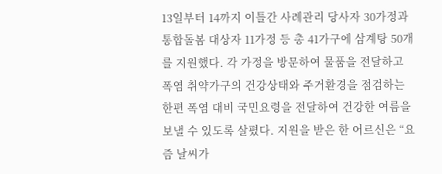13일부터 14까지 이틀간 사례관리 당사자 30가정과 통합돌봄 대상자 11가정 등 총 41가구에 삼계탕 50개를 지원했다. 각 가정을 방문하여 물품을 전달하고 폭염 취약가구의 건강상태와 주거환경을 점검하는 한편 폭염 대비 국민요령을 전달하여 건강한 여름을 보낼 수 있도록 살폈다. 지원을 받은 한 어르신은 “요즘 날씨가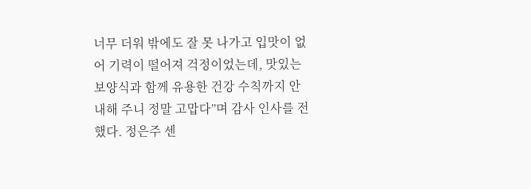너무 더워 밖에도 잘 못 나가고 입맛이 없어 기력이 떨어져 걱정이었는데, 맛있는 보양식과 함께 유용한 건강 수칙까지 안내해 주니 정말 고맙다”며 감사 인사를 전했다. 정은주 센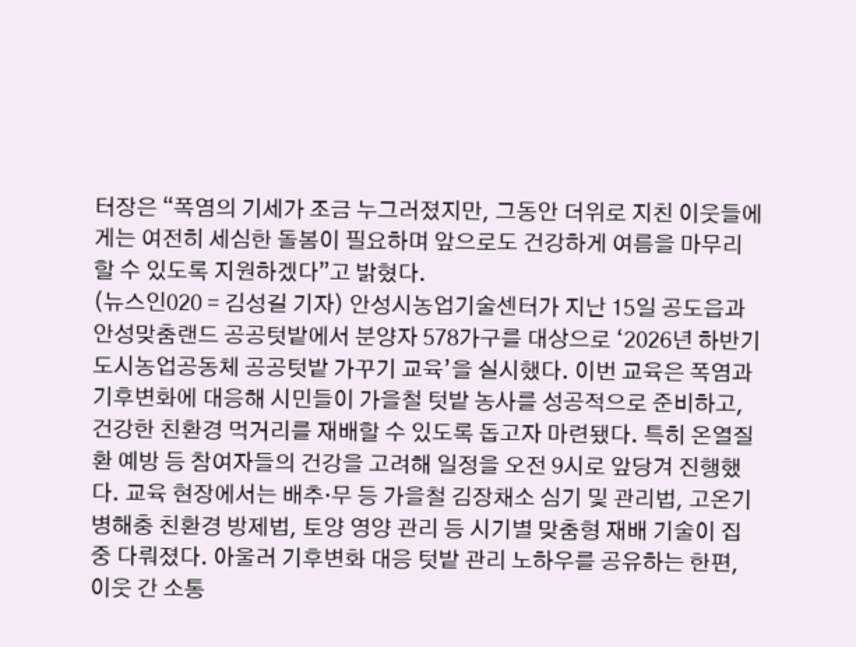터장은 “폭염의 기세가 조금 누그러졌지만, 그동안 더위로 지친 이웃들에게는 여전히 세심한 돌봄이 필요하며 앞으로도 건강하게 여름을 마무리할 수 있도록 지원하겠다”고 밝혔다.
(뉴스인020 = 김성길 기자) 안성시농업기술센터가 지난 15일 공도읍과 안성맞춤랜드 공공텃밭에서 분양자 578가구를 대상으로 ‘2026년 하반기 도시농업공동체 공공텃밭 가꾸기 교육’을 실시했다. 이번 교육은 폭염과 기후변화에 대응해 시민들이 가을철 텃밭 농사를 성공적으로 준비하고, 건강한 친환경 먹거리를 재배할 수 있도록 돕고자 마련됐다. 특히 온열질환 예방 등 참여자들의 건강을 고려해 일정을 오전 9시로 앞당겨 진행했다. 교육 현장에서는 배추·무 등 가을철 김장채소 심기 및 관리법, 고온기 병해충 친환경 방제법, 토양 영양 관리 등 시기별 맞춤형 재배 기술이 집중 다뤄졌다. 아울러 기후변화 대응 텃밭 관리 노하우를 공유하는 한편, 이웃 간 소통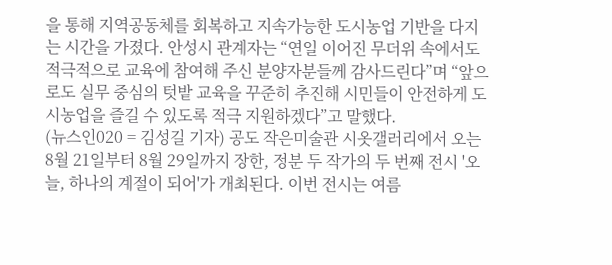을 통해 지역공동체를 회복하고 지속가능한 도시농업 기반을 다지는 시간을 가졌다. 안성시 관계자는 “연일 이어진 무더위 속에서도 적극적으로 교육에 참여해 주신 분양자분들께 감사드린다”며 “앞으로도 실무 중심의 텃밭 교육을 꾸준히 추진해 시민들이 안전하게 도시농업을 즐길 수 있도록 적극 지원하겠다”고 말했다.
(뉴스인020 = 김성길 기자) 공도 작은미술관 시옷갤러리에서 오는 8월 21일부터 8월 29일까지 장한, 정분 두 작가의 두 번째 전시 '오늘, 하나의 계절이 되어'가 개최된다. 이번 전시는 여름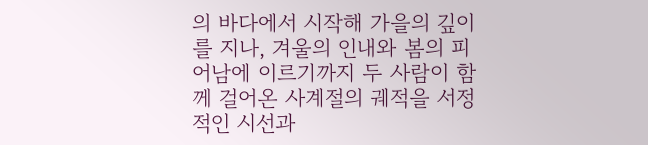의 바다에서 시작해 가을의 깊이를 지나, 겨울의 인내와 봄의 피어남에 이르기까지 두 사람이 함께 걸어온 사계절의 궤적을 서정적인 시선과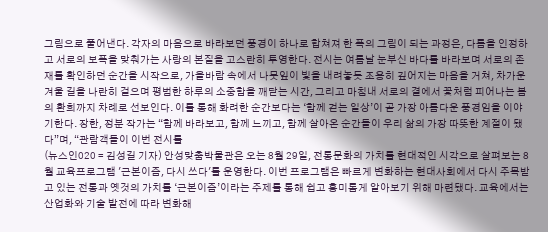그림으로 풀어낸다. 각자의 마음으로 바라보던 풍경이 하나로 합쳐져 한 폭의 그림이 되는 과정은, 다름을 인정하고 서로의 보폭을 맞춰가는 사랑의 본질을 고스란히 투영한다. 전시는 여름날 눈부신 바다를 바라보며 서로의 존재를 확인하던 순간을 시작으로, 가을바람 속에서 나뭇잎이 빛을 내려놓듯 조용히 깊어지는 마음을 거쳐, 차가운 겨울 길을 나란히 걸으며 평범한 하루의 소중함을 깨닫는 시간, 그리고 마침내 서로의 곁에서 꽃처럼 피어나는 봄의 환희까지 차례로 선보인다. 이를 통해 화려한 순간보다는 ‘함께 걷는 일상’이 곧 가장 아름다운 풍경임을 이야기한다. 장한, 정분 작가는 “함께 바라보고, 함께 느끼고, 함께 살아온 순간들이 우리 삶의 가장 따뜻한 계절이 됐다”며, “관람객들이 이번 전시를
(뉴스인020 = 김성길 기자) 안성맞춤박물관은 오는 8월 29일, 전통문화의 가치를 현대적인 시각으로 살펴보는 8월 교육프로그램 '근본이즘, 다시 쓰다'를 운영한다. 이번 프로그램은 빠르게 변화하는 현대사회에서 다시 주목받고 있는 전통과 옛것의 가치를 ‘근본이즘’이라는 주제를 통해 쉽고 흥미롭게 알아보기 위해 마련됐다. 교육에서는 산업화와 기술 발전에 따라 변화해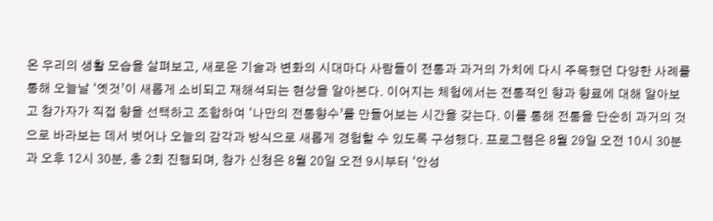온 우리의 생활 모습을 살펴보고, 새로운 기술과 변화의 시대마다 사람들이 전통과 과거의 가치에 다시 주목했던 다양한 사례를 통해 오늘날 ‘옛것’이 새롭게 소비되고 재해석되는 현상을 알아본다. 이어지는 체험에서는 전통적인 향과 향료에 대해 알아보고 참가자가 직접 향을 선택하고 조합하여 ‘나만의 전통향수’를 만들어보는 시간을 갖는다. 이를 통해 전통을 단순히 과거의 것으로 바라보는 데서 벗어나 오늘의 감각과 방식으로 새롭게 경험할 수 있도록 구성했다. 프로그램은 8월 29일 오전 10시 30분과 오후 12시 30분, 총 2회 진행되며, 참가 신청은 8월 20일 오전 9시부터 ‘안성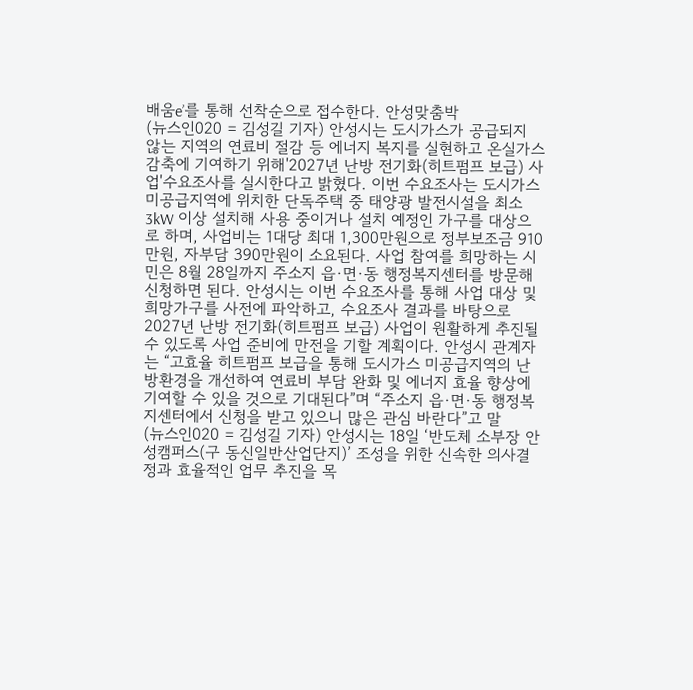배움e’를 통해 선착순으로 접수한다. 안성맞춤박
(뉴스인020 = 김성길 기자) 안성시는 도시가스가 공급되지 않는 지역의 연료비 절감 등 에너지 복지를 실현하고 온실가스 감축에 기여하기 위해'2027년 난방 전기화(히트펌프 보급) 사업'수요조사를 실시한다고 밝혔다. 이번 수요조사는 도시가스 미공급지역에 위치한 단독주택 중 태양광 발전시설을 최소 3kW 이상 설치해 사용 중이거나 설치 예정인 가구를 대상으로 하며, 사업비는 1대당 최대 1,300만원으로 정부보조금 910만원, 자부담 390만원이 소요된다. 사업 참여를 희망하는 시민은 8월 28일까지 주소지 읍·면·동 행정복지센터를 방문해 신청하면 된다. 안성시는 이번 수요조사를 통해 사업 대상 및 희망가구를 사전에 파악하고, 수요조사 결과를 바탕으로 2027년 난방 전기화(히트펌프 보급) 사업이 원활하게 추진될 수 있도록 사업 준비에 만전을 기할 계획이다. 안성시 관계자는 “고효율 히트펌프 보급을 통해 도시가스 미공급지역의 난방환경을 개선하여 연료비 부담 완화 및 에너지 효율 향상에 기여할 수 있을 것으로 기대된다”며 “주소지 읍·면·동 행정복지센터에서 신청을 받고 있으니 많은 관심 바란다”고 말
(뉴스인020 = 김성길 기자) 안성시는 18일 ‘반도체 소부장 안성캠퍼스(구 동신일반산업단지)’ 조성을 위한 신속한 의사결정과 효율적인 업무 추진을 목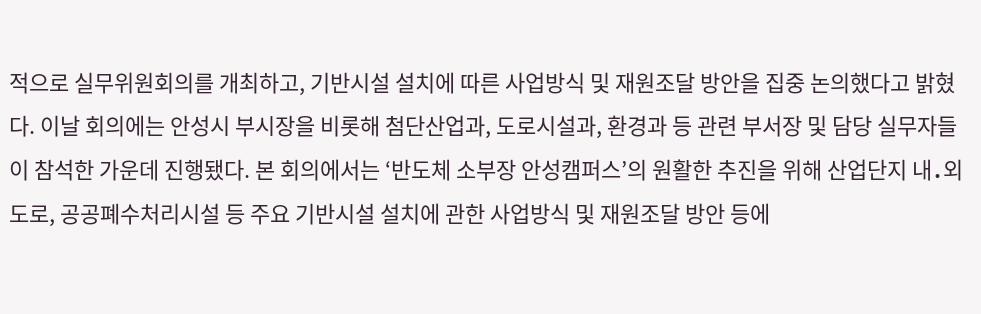적으로 실무위원회의를 개최하고, 기반시설 설치에 따른 사업방식 및 재원조달 방안을 집중 논의했다고 밝혔다. 이날 회의에는 안성시 부시장을 비롯해 첨단산업과, 도로시설과, 환경과 등 관련 부서장 및 담당 실무자들이 참석한 가운데 진행됐다. 본 회의에서는 ‘반도체 소부장 안성캠퍼스’의 원활한 추진을 위해 산업단지 내․외 도로, 공공폐수처리시설 등 주요 기반시설 설치에 관한 사업방식 및 재원조달 방안 등에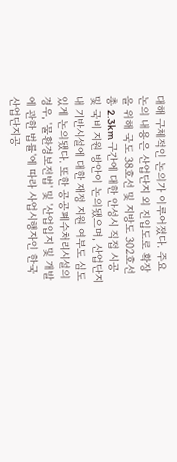대해 구체적인 논의가 이루어졌다. 주요 논의 내용은 산업단지 외 진입도로 확장을 위해 국도 38호선 및 지방도 302호선 총 2.3km 구간에 대한 안성시 직접 시공 및 국비 지원 방안이 논의됐으며, 산업단지 내 기반시설에 대한 재정 지원 여부도 심도 있게 논의됐다. 또한 공공폐수처리시설의 경우, '물환경보전법' 및 '산업입지 및 개발에 관한 법률'에 따라 사업시행자인 한국산업단지공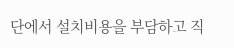단에서 설치비용을 부담하고 직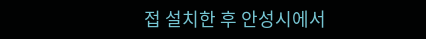접 설치한 후 안성시에서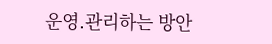운영․관리하는 방안